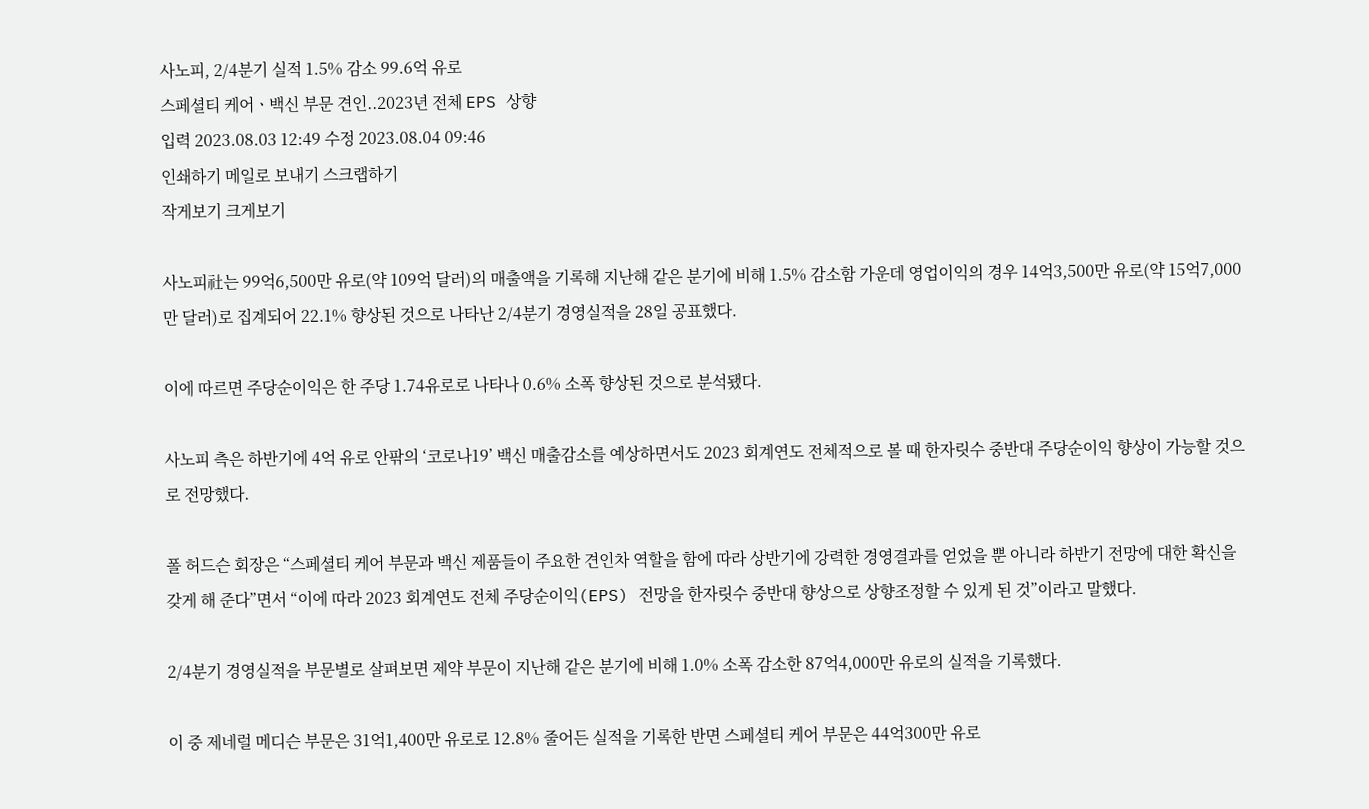사노피, 2/4분기 실적 1.5% 감소 99.6억 유로
스페셜티 케어ㆍ백신 부문 견인..2023년 전체 EPS 상향
입력 2023.08.03 12:49 수정 2023.08.04 09:46
인쇄하기 메일로 보내기 스크랩하기
작게보기 크게보기

사노피社는 99억6,500만 유로(약 109억 달러)의 매출액을 기록해 지난해 같은 분기에 비해 1.5% 감소함 가운데 영업이익의 경우 14억3,500만 유로(약 15억7,000만 달러)로 집계되어 22.1% 향상된 것으로 나타난 2/4분기 경영실적을 28일 공표했다.

이에 따르면 주당순이익은 한 주당 1.74유로로 나타나 0.6% 소폭 향상된 것으로 분석됐다.

사노피 측은 하반기에 4억 유로 안팎의 ‘코로나19’ 백신 매출감소를 예상하면서도 2023 회계연도 전체적으로 볼 때 한자릿수 중반대 주당순이익 향상이 가능할 것으로 전망했다.

폴 허드슨 회장은 “스페셜티 케어 부문과 백신 제품들이 주요한 견인차 역할을 함에 따라 상반기에 강력한 경영결과를 얻었을 뿐 아니라 하반기 전망에 대한 확신을 갖게 해 준다”면서 “이에 따라 2023 회계연도 전체 주당순이익(EPS) 전망을 한자릿수 중반대 향상으로 상향조정할 수 있게 된 것”이라고 말했다.

2/4분기 경영실적을 부문별로 살펴보면 제약 부문이 지난해 같은 분기에 비해 1.0% 소폭 감소한 87억4,000만 유로의 실적을 기록했다.

이 중 제네럴 메디슨 부문은 31억1,400만 유로로 12.8% 줄어든 실적을 기록한 반면 스페셜티 케어 부문은 44억300만 유로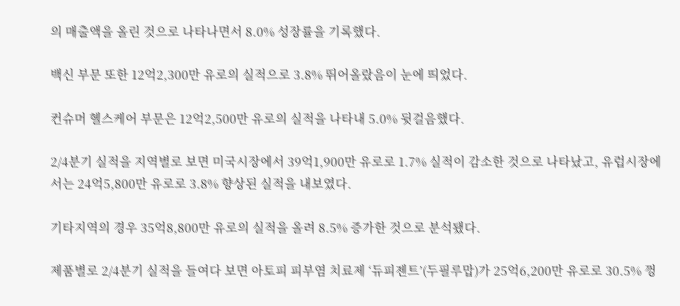의 매출액을 올린 것으로 나타나면서 8.0% 성장률을 기록했다.

백신 부문 또한 12억2,300만 유로의 실적으로 3.8% 뛰어올랐음이 눈에 띄었다.

컨슈머 헬스케어 부문은 12억2,500만 유로의 실적을 나타내 5.0% 뒷걸음했다.

2/4분기 실적을 지역별로 보면 미국시장에서 39억1,900만 유로로 1.7% 실적이 감소한 것으로 나타났고, 유럽시장에서는 24억5,800만 유로로 3.8% 향상된 실적을 내보였다.

기타지역의 경우 35억8,800만 유로의 실적을 올려 8.5% 증가한 것으로 분석됐다.

제품별로 2/4분기 실적을 들여다 보면 아토피 피부염 치료제 ‘듀피젠트’(두필루맙)가 25억6,200만 유로로 30.5% 껑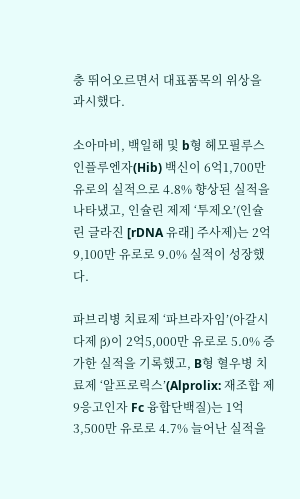충 뛰어오르면서 대표품목의 위상을 과시했다.

소아마비, 백일해 및 b형 헤모필루스 인플루엔자(Hib) 백신이 6억1,700만 유로의 실적으로 4.8% 향상된 실적을 나타냈고, 인슐린 제제 ‘투제오’(인슐린 글라진 [rDNA 유래] 주사제)는 2억9,100만 유로로 9.0% 실적이 성장했다.

파브리병 치료제 ‘파브라자임’(아갈시다제 β)이 2억5,000만 유로로 5.0% 증가한 실적을 기록했고, B형 혈우병 치료제 ‘알프로릭스’(Alprolix: 재조합 제 9응고인자 Fc 융합단백질)는 1억3,500만 유로로 4.7% 늘어난 실적을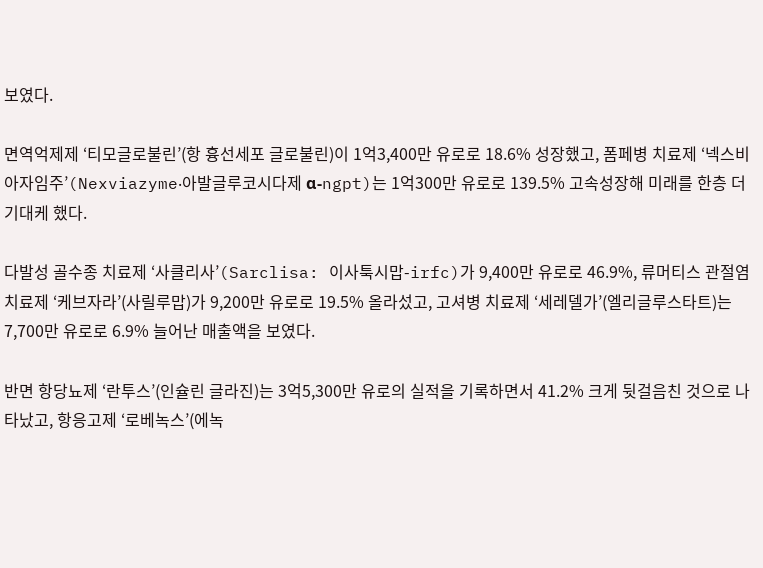보였다.

면역억제제 ‘티모글로불린’(항 흉선세포 글로불린)이 1억3,400만 유로로 18.6% 성장했고, 폼페병 치료제 ‘넥스비아자임주’(Nexviazyme‧아발글루코시다제 α-ngpt)는 1억300만 유로로 139.5% 고속성장해 미래를 한층 더 기대케 했다.

다발성 골수종 치료제 ‘사클리사’(Sarclisa: 이사툭시맙-irfc)가 9,400만 유로로 46.9%, 류머티스 관절염 치료제 ‘케브자라’(사릴루맙)가 9,200만 유로로 19.5% 올라섰고, 고셔병 치료제 ‘세레델가’(엘리글루스타트)는 7,700만 유로로 6.9% 늘어난 매출액을 보였다.

반면 항당뇨제 ‘란투스’(인슐린 글라진)는 3억5,300만 유로의 실적을 기록하면서 41.2% 크게 뒷걸음친 것으로 나타났고, 항응고제 ‘로베녹스’(에녹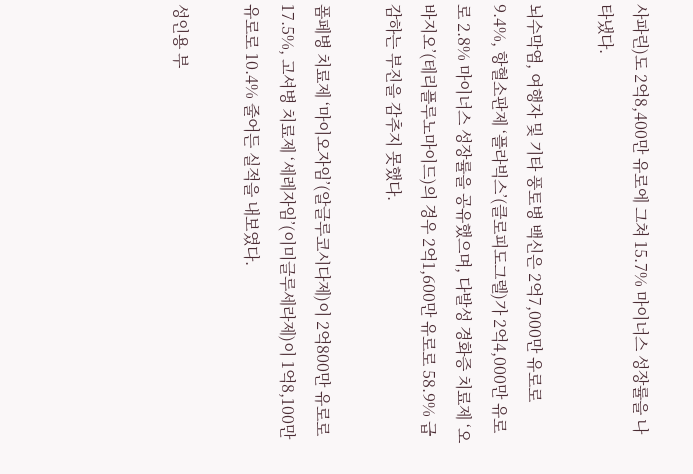사파린)도 2억8,400만 유로에 그쳐 15.7% 마이너스 성장률을 나타냈다.

뇌수막염, 여행자 및 기타 풍토병 백신은 2억7,000만 유로로 9.4%, 항혈소판제 ‘플라빅스’(클로피도그렐)가 2억4,000만 유로로 2.8% 마이너스 성장률을 공유했으며, 다발성 경화증 치료제 ‘오바지오’(테리플루노마이드)의 경우 2억1,600만 유로로 58.9% 급감하는 부진을 감추지 못했다.

폼페병 치료제 ‘마이오자임’(알글루코시다제)이 2억800만 유로로 17.5%, 고셔병 치료제 ‘세레자임’(이미글루세라제)이 1억8,100만 유로로 10.4% 줄어든 실적을 내보였다.

성인용 부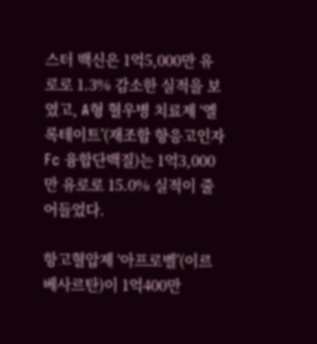스터 백신은 1억5,000만 유로로 1.3% 감소한 실적을 보였고, A형 혈우병 치료제 ‘엘록테이트’(재조합 항응고인자 Fc 융합단백질)는 1억3,000만 유로로 15.0% 실적이 줄어들었다.

항고혈압제 ‘아프로벨’(이르베사르탄)이 1억400만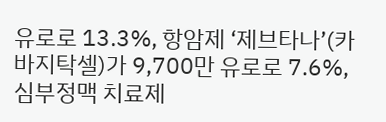유로로 13.3%, 항암제 ‘제브타나’(카바지탁셀)가 9,700만 유로로 7.6%, 심부정맥 치료제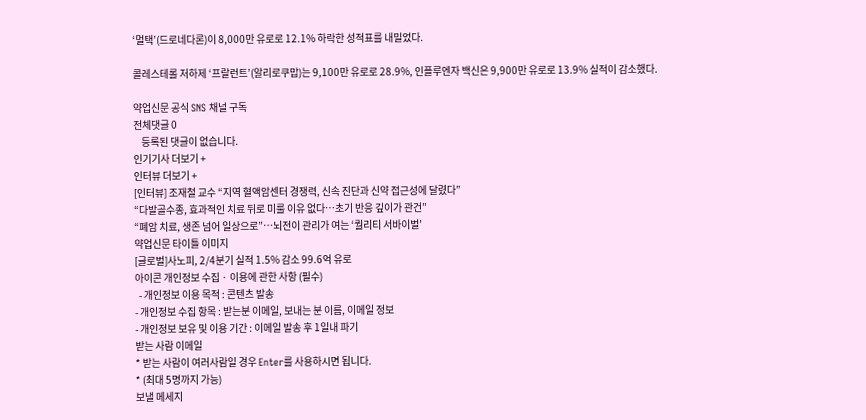‘멀택’(드로네다론)이 8,000만 유로로 12.1% 하락한 성적표를 내밀었다.

콜레스테롤 저하제 ‘프랄런트’(알리로쿠맙)는 9,100만 유로로 28.9%, 인플루엔자 백신은 9,900만 유로로 13.9% 실적이 감소했다.

약업신문 공식 SNS 채널 구독
전체댓글 0
    등록된 댓글이 없습니다.
인기기사 더보기 +
인터뷰 더보기 +
[인터뷰] 조재철 교수 “지역 혈액암센터 경쟁력, 신속 진단과 신약 접근성에 달렸다”
“다발골수종, 효과적인 치료 뒤로 미룰 이유 없다…초기 반응 깊이가 관건”
“폐암 치료, 생존 넘어 일상으로”…뇌전이 관리가 여는 ‘퀄리티 서바이벌’
약업신문 타이틀 이미지
[글로벌]사노피, 2/4분기 실적 1.5% 감소 99.6억 유로
아이콘 개인정보 수집 · 이용에 관한 사항 (필수)
  - 개인정보 이용 목적 : 콘텐츠 발송
- 개인정보 수집 항목 : 받는분 이메일, 보내는 분 이름, 이메일 정보
- 개인정보 보유 및 이용 기간 : 이메일 발송 후 1일내 파기
받는 사람 이메일
* 받는 사람이 여러사람일 경우 Enter를 사용하시면 됩니다.
* (최대 5명까지 가능)
보낼 메세지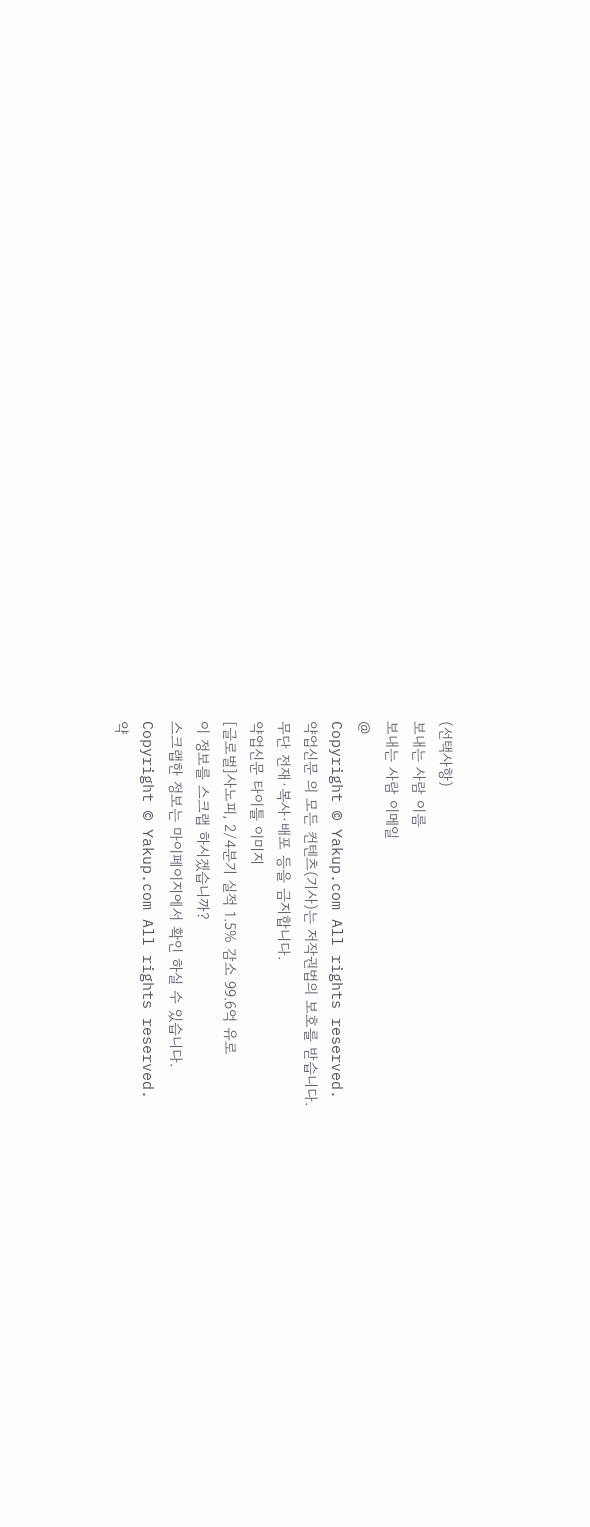(선택사항)
보내는 사람 이름
보내는 사람 이메일
@
Copyright © Yakup.com All rights reserved.
약업신문 의 모든 컨텐츠(기사)는 저작권법의 보호를 받습니다.
무단 전재·복사·배포 등을 금지합니다.
약업신문 타이틀 이미지
[글로벌]사노피, 2/4분기 실적 1.5% 감소 99.6억 유로
이 정보를 스크랩 하시겠습니까?
스크랩한 정보는 마이페이지에서 확인 하실 수 있습니다.
Copyright © Yakup.com All rights reserved.
약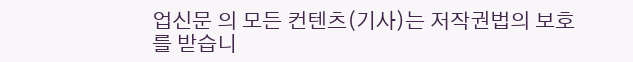업신문 의 모든 컨텐츠(기사)는 저작권법의 보호를 받습니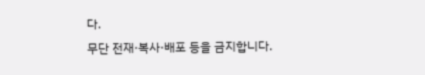다.
무단 전재·복사·배포 등을 금지합니다.